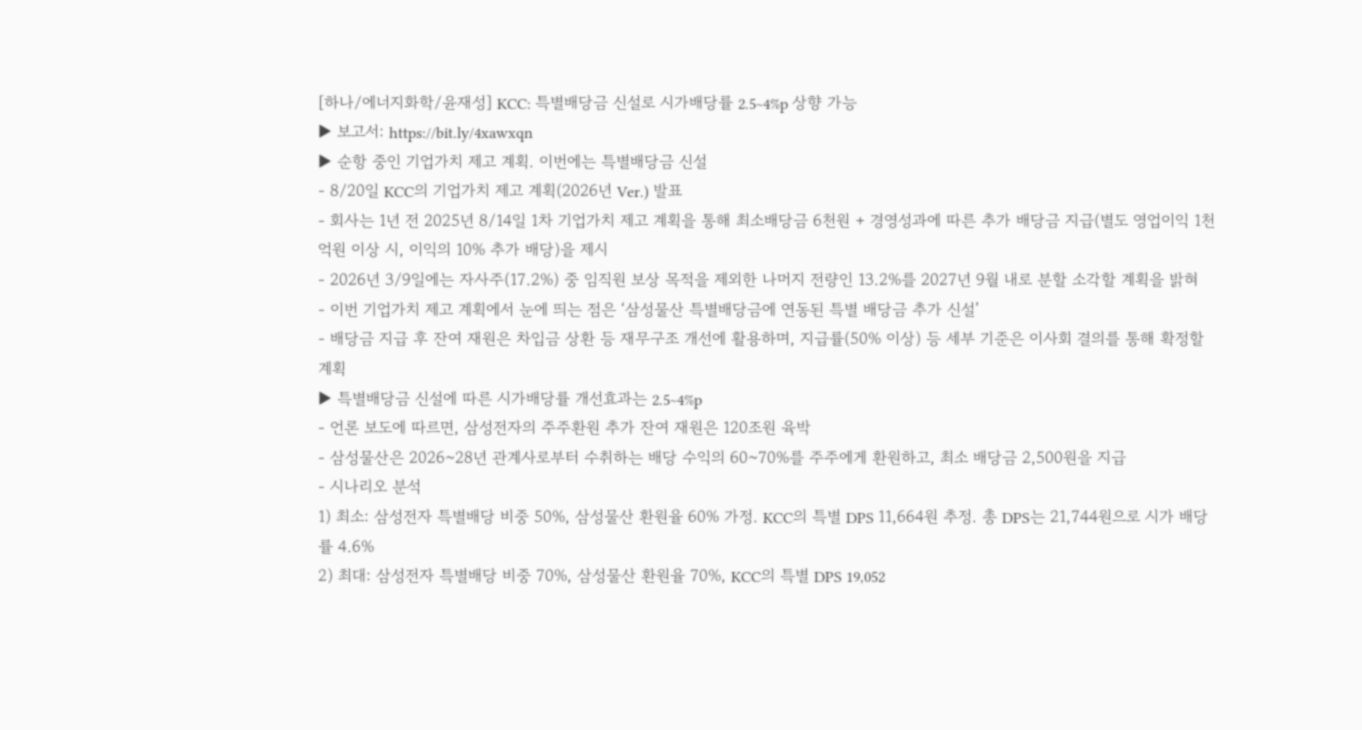[하나/에너지화학/윤재성] KCC: 특별배당금 신설로 시가배당률 2.5~4%p 상향 가능
▶ 보고서: https://bit.ly/4xawxqn
▶ 순항 중인 기업가치 제고 계획. 이번에는 특별배당금 신설
- 8/20일 KCC의 기업가치 제고 계획(2026년 Ver.) 발표
- 회사는 1년 전 2025년 8/14일 1차 기업가치 제고 계획을 통해 최소배당금 6천원 + 경영성과에 따른 추가 배당금 지급(별도 영업이익 1천억원 이상 시, 이익의 10% 추가 배당)을 제시
- 2026년 3/9일에는 자사주(17.2%) 중 임직원 보상 목적을 제외한 나머지 전량인 13.2%를 2027년 9월 내로 분할 소각할 계획을 밝혀
- 이번 기업가치 제고 계획에서 눈에 띄는 점은 ‘삼성물산 특별배당금에 연동된 특별 배당금 추가 신설’
- 배당금 지급 후 잔여 재원은 차입금 상환 등 재무구조 개선에 활용하며, 지급률(50% 이상) 등 세부 기준은 이사회 결의를 통해 확정할 계획
▶ 특별배당금 신설에 따른 시가배당률 개선효과는 2.5~4%p
- 언론 보도에 따르면, 삼성전자의 주주환원 추가 잔여 재원은 120조원 육박
- 삼성물산은 2026~28년 관계사로부터 수취하는 배당 수익의 60~70%를 주주에게 환원하고, 최소 배당금 2,500원을 지급
- 시나리오 분석
1) 최소: 삼성전자 특별배당 비중 50%, 삼성물산 환원율 60% 가정. KCC의 특별 DPS 11,664원 추정. 총 DPS는 21,744원으로 시가 배당률 4.6%
2) 최대: 삼성전자 특별배당 비중 70%, 삼성물산 환원율 70%, KCC의 특별 DPS 19,052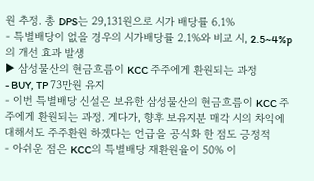원 추정. 총 DPS는 29,131원으로 시가 배당률 6.1%
- 특별배당이 없을 경우의 시가배당률 2.1%와 비교 시, 2.5~4%p의 개선 효과 발생
▶ 삼성물산의 현금흐름이 KCC 주주에게 환원되는 과정
- BUY, TP 73만원 유지
- 이번 특별배당 신설은 보유한 삼성물산의 현금흐름이 KCC 주주에게 환원되는 과정. 게다가, 향후 보유지분 매각 시의 차익에 대해서도 주주환원 하겠다는 언급을 공식화 한 점도 긍정적
- 아쉬운 점은 KCC의 특별배당 재환원율이 50% 이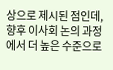상으로 제시된 점인데, 향후 이사회 논의 과정에서 더 높은 수준으로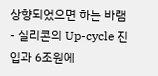상향되었으면 하는 바램
- 실리콘의 Up-cycle 진입과 6조원에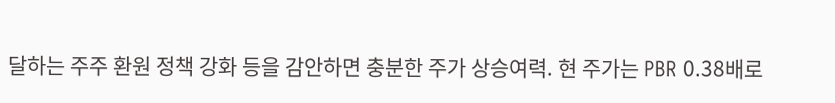달하는 주주 환원 정책 강화 등을 감안하면 충분한 주가 상승여력. 현 주가는 PBR 0.38배로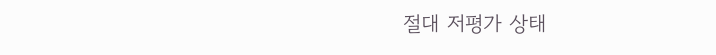절대 저평가 상태